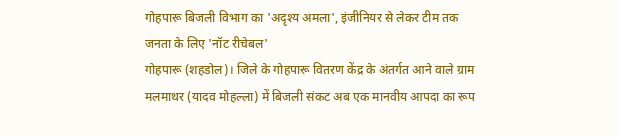गोहपारू बिजली विभाग का 'अदृश्य अमला', इंजीनियर से लेकर टीम तक जनता के लिए 'नॉट रीचेबल'
गोहपारू (शहडोल)। जिले के गोहपारू वितरण केंद्र के अंतर्गत आने वाले ग्राम मलमाथर (यादव मोहल्ला) में बिजली संकट अब एक मानवीय आपदा का रूप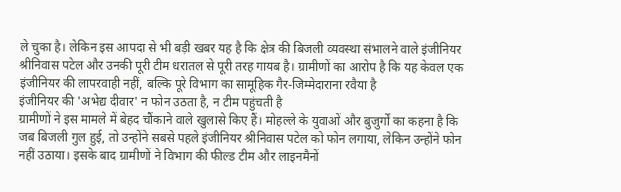ले चुका है। लेकिन इस आपदा से भी बड़ी खबर यह है कि क्षेत्र की बिजली व्यवस्था संभालने वाले इंजीनियर श्रीनिवास पटेल और उनकी पूरी टीम धरातल से पूरी तरह गायब है। ग्रामीणों का आरोप है कि यह केवल एक इंजीनियर की लापरवाही नहीं, बल्कि पूरे विभाग का सामूहिक गैर-जिम्मेदाराना रवैया है
इंजीनियर की 'अभेद्य दीवार' न फोन उठता है, न टीम पहुंचती है
ग्रामीणों ने इस मामले में बेहद चौंकाने वाले खुलासे किए हैं। मोहल्ले के युवाओं और बुजुर्गों का कहना है कि जब बिजली गुल हुई, तो उन्होंने सबसे पहले इंजीनियर श्रीनिवास पटेल को फोन लगाया, लेकिन उन्होंने फोन नहीं उठाया। इसके बाद ग्रामीणों ने विभाग की फील्ड टीम और लाइनमैनों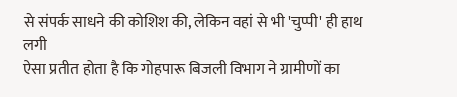से संपर्क साधने की कोशिश की, लेकिन वहां से भी 'चुप्पी' ही हाथ लगी
ऐसा प्रतीत होता है कि गोहपारू बिजली विभाग ने ग्रामीणों का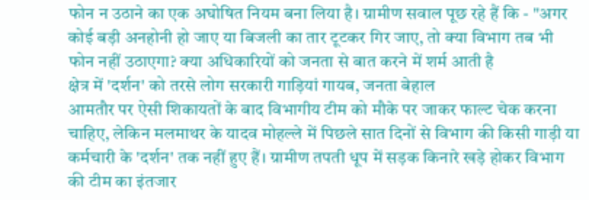फोन न उठाने का एक अघोषित नियम बना लिया है। ग्रामीण सवाल पूछ रहे हैं कि - "अगर कोई बड़ी अनहोनी हो जाए या बिजली का तार टूटकर गिर जाए, तो क्या विभाग तब भी फोन नहीं उठाएगा? क्या अधिकारियों को जनता से बात करने में शर्म आती है
क्षेत्र में 'दर्शन' को तरसे लोग सरकारी गाड़ियां गायब, जनता बेहाल
आमतौर पर ऐसी शिकायतों के बाद विभागीय टीम को मौके पर जाकर फाल्ट चेक करना चाहिए, लेकिन मलमाथर के यादव मोहल्ले में पिछले सात दिनों से विभाग की किसी गाड़ी या कर्मचारी के 'दर्शन' तक नहीं हुए हैं। ग्रामीण तपती धूप में सड़क किनारे खड़े होकर विभाग की टीम का इंतजार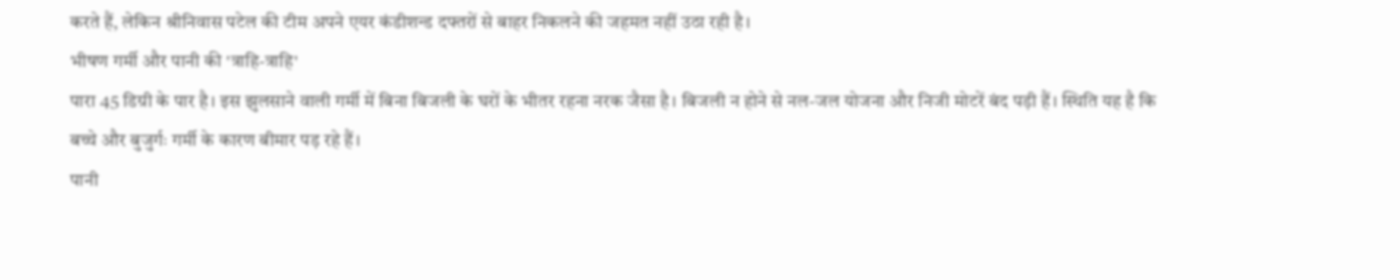करते हैं, लेकिन श्रीनिवास पटेल की टीम अपने एयर कंडीशन्ड दफ्तरों से बाहर निकलने की जहमत नहीं उठा रही है।
भीषण गर्मी और पानी की 'त्राहि-त्राहि'
पारा 45 डिग्री के पार है। इस झुलसाने वाली गर्मी में बिना बिजली के घरों के भीतर रहना नरक जैसा है। बिजली न होने से नल-जल योजना और निजी मोटरें बंद पड़ी हैं। स्थिति यह है कि
बच्चे और बुजुर्गः गर्मी के कारण बीमार पड़ रहे हैं।
पानी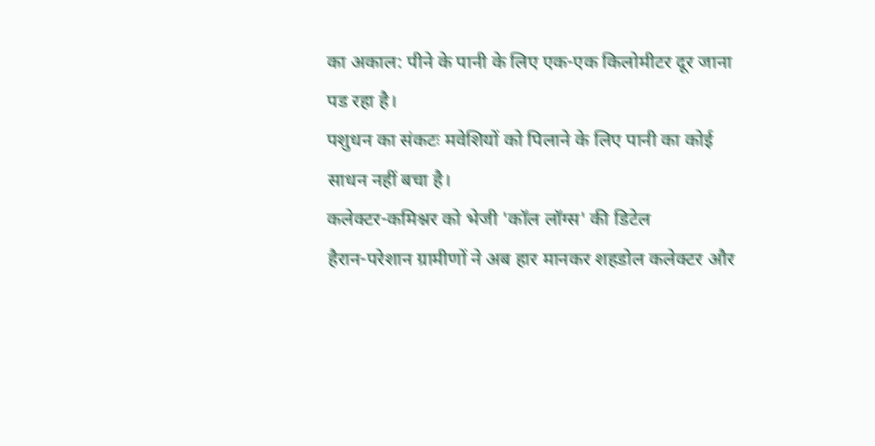का अकाल: पीने के पानी के लिए एक-एक किलोमीटर दूर जाना पड रहा है।
पशुधन का संकटः मवेशियों को पिलाने के लिए पानी का कोई साधन नहीं बचा है।
कलेक्टर-कमिश्नर को भेजी 'कॉल लॉग्स' की डिटेल
हैरान-परेशान ग्रामीणों ने अब हार मानकर शहडोल कलेक्टर और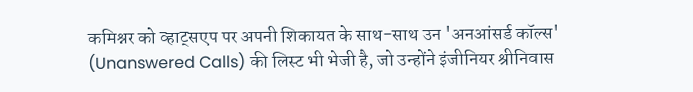कमिश्नर को व्हाट्सएप पर अपनी शिकायत के साथ-साथ उन 'अनआंसर्ड कॉल्स' (Unanswered Calls) की लिस्ट भी भेजी है, जो उन्होंने इंजीनियर श्रीनिवास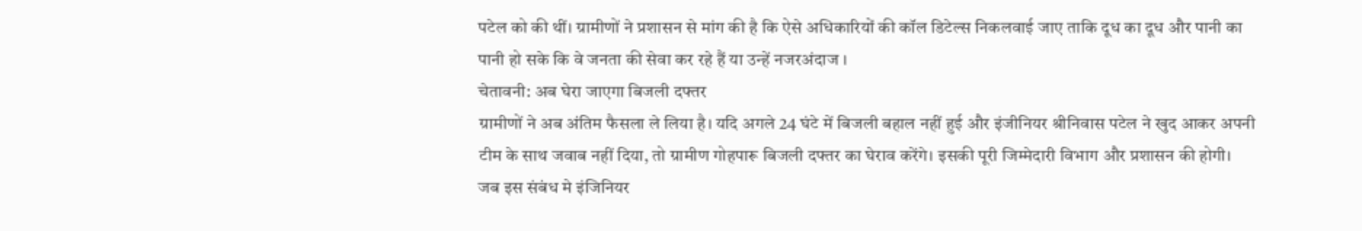पटेल को की थीं। ग्रामीणों ने प्रशासन से मांग की है कि ऐसे अधिकारियों की कॉल डिटेल्स निकलवाई जाए ताकि दूध का दूध और पानी का पानी हो सके कि वे जनता की सेवा कर रहे हैं या उन्हें नजरअंदाज ।
चेतावनी: अब घेरा जाएगा बिजली दफ्तर
ग्रामीणों ने अब अंतिम फैसला ले लिया है। यदि अगले 24 घंटे में बिजली बहाल नहीं हुई और इंजीनियर श्रीनिवास पटेल ने खुद आकर अपनी टीम के साथ जवाब नहीं दिया, तो ग्रामीण गोहपारू बिजली दफ्तर का घेराव करेंगे। इसकी पूरी जिम्मेदारी विभाग और प्रशासन की होगी।
जब इस संबंध मे इंजिनियर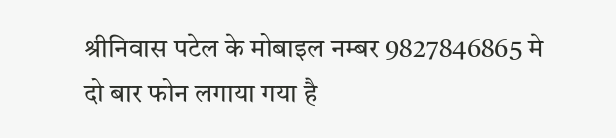श्रीनिवास पटेल के मोबाइल नम्बर 9827846865 मे दो बार फोन लगाया गया है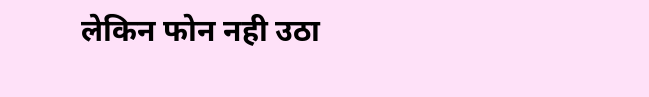लेकिन फोन नही उठा